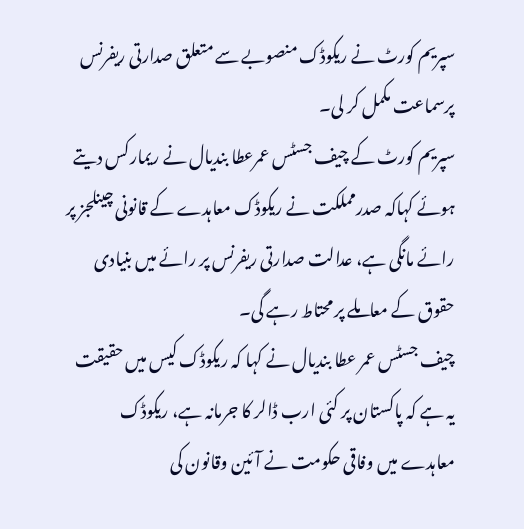سپریم کورٹ نے ریکوڈک منصوبے سے متعلق صدارتی ریفرنس پرسماعت مکمل کر لی۔
سپریم کورٹ کے چیف جسٹس عمرعطا بندیال نے ریمارکس دیتے ہوئے کہاکہ صدرمملکت نے ریکوڈک معاہدے کے قانونی چینلجز پر رائے مانگی ہے، عدالت صدارتی ریفرنس پر رائے میں بنیادی حقوق کے معاملے پر محتاط رہے گی۔
چیف جسٹس عمر عطا بندیال نے کہا کہ ریکوڈک کیس میں حقیقت یہ ہے کہ پاکستان پر کئی ارب ڈالر کا جرمانہ ہے، ریکوڈک معاہدے میں وفاقی حکومت نے آئین وقانون کی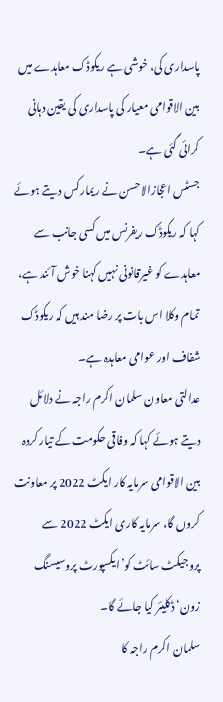پاسداری کی، خوشی ہے ریکوڈک معاہدے میں بین الاقوامی معیار کی پاسداری کی یقین دہانی کرائی گئی ہے۔
جسٹس اعجازالاحسن نے ریمارکس دیتے ہوئے کہا کہ ریکوڈک ریفرنس میں کسی جانب سے معاہدے کو غیرقانونی نہیں کہنا خوش آئند ہے، تمام وکلا اس بات پر رضا مند ہیں کہ ریکوڈک شفاف اور عوامی معاہدہ ہے۔
عدالتی معاون سلمان اکرم راجہ نے دلائل دیتے ہوئے کہا کہ وفاقی حکومت کے تیار کردہ بین الاقوامی سرمایہ کار ایکٹ 2022 پر معاونت کروں گا، سرمایہ کاری ایکٹ 2022 سے پروجیکٹ سائٹ کو’ایکسپورٹ پروسیسنگ زون‘ ڈکلیئر کیا جائے گا۔
سلمان اکرم راجہ کا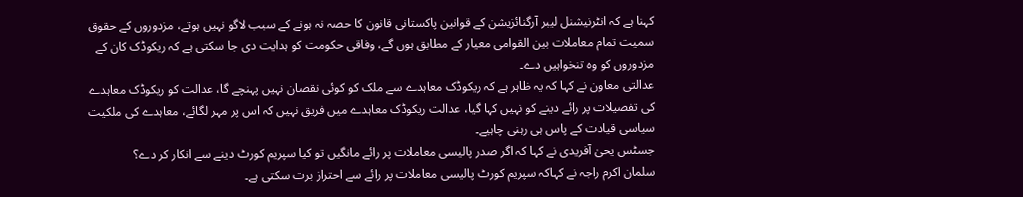کہنا ہے کہ انٹرنیشنل لیبر آرگنائزیشن کے قوانین پاکستانی قانون کا حصہ نہ ہونے کے سبب لاگو نہیں ہوتے، مزدوروں کے حقوق سمیت تمام معاملات بین القوامی معیار کے مطابق ہوں گے، وفاقی حکومت کو ہدایت دی جا سکتی ہے کہ ریکوڈک کان کے مزدوروں کو وہ تنخواہیں دے۔
عدالتی معاون نے کہا کہ یہ ظاہر ہے کہ ریکوڈک معاہدے سے ملک کو کوئی نقصان نہیں پہنچے گا، عدالت کو ریکوڈک معاہدے کی تفصیلات پر رائے دینے کو نہیں کہا گیا، عدالت ریکوڈک معاہدے میں فریق نہیں کہ اس پر مہر لگائے، معاہدے کی ملکیت سیاسی قیادت کے پاس ہی رہنی چاہیے۔
جسٹس یحیٰ آفریدی نے کہا کہ اگر صدر پالیسی معاملات پر رائے مانگیں تو کیا سپریم کورٹ دینے سے انکار کر دے؟
سلمان اکرم راجہ نے کہاکہ سپریم کورٹ پالیسی معاملات پر رائے سے احتراز برت سکتی ہے۔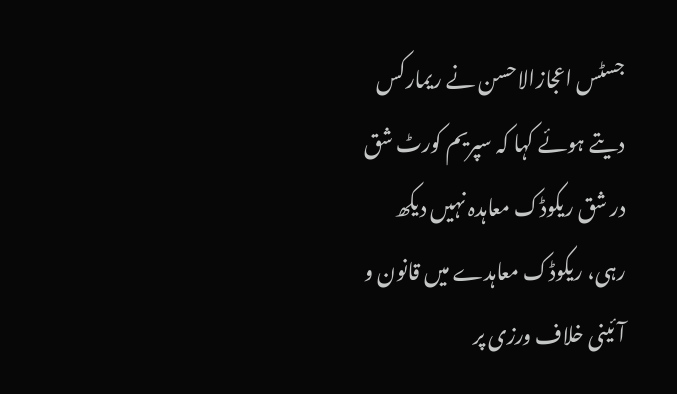جسٹس اعجازالاحسن نے ریمارکس دیتے ہوئے کہا کہ سپریم کورٹ شق در شق ریکوڈک معاہدہ نہیں دیکھ رہی، ریکوڈک معاہدے میں قانون و آئینی خلاف ورزی پر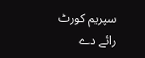سپریم کورٹ رائے دے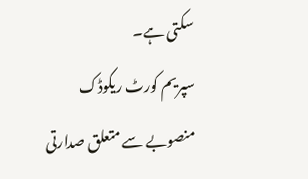سکتی ہے۔
سپریم کورٹ ریکوڈک منصوبے سے متعلق صدارتی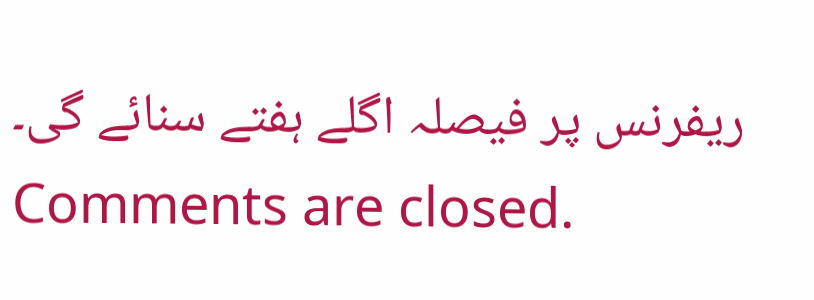ریفرنس پر فیصلہ اگلے ہفتے سنائے گی۔
Comments are closed.